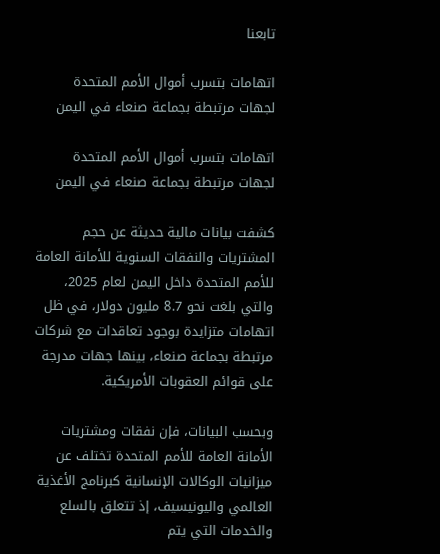تابعنا

اتهامات بتسرب أموال الأمم المتحدة لجهات مرتبطة بجماعة صنعاء في اليمن

اتهامات بتسرب أموال الأمم المتحدة لجهات مرتبطة بجماعة صنعاء في اليمن

كشفت بيانات مالية حديثة عن حجم المشتريات والنفقات السنوية للأمانة العامة للأمم المتحدة داخل اليمن لعام 2025، والتي بلغت نحو 8.7 مليون دولار، في ظل اتهامات متزايدة بوجود تعاقدات مع شركات مرتبطة بجماعة صنعاء، بينها جهات مدرجة على قوائم العقوبات الأمريكية.

وبحسب البيانات، فإن نفقات ومشتريات الأمانة العامة للأمم المتحدة تختلف عن ميزانيات الوكالات الإنسانية كبرنامج الأغذية العالمي واليونيسيف، إذ تتعلق بالسلع والخدمات التي يتم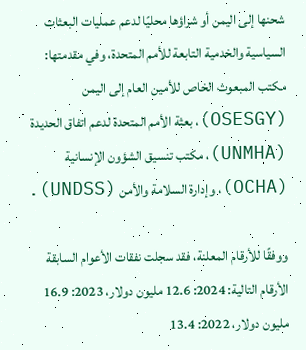شحنها إلى اليمن أو شراؤها محليًا لدعم عمليات البعثات السياسية والخدمية التابعة للأمم المتحدة، وفي مقدمتها: مكتب المبعوث الخاص للأمين العام إلى اليمن (OSESGY)، بعثة الأمم المتحدة لدعم اتفاق الحديدة (UNMHA)، مكتب تنسيق الشؤون الإنسانية (OCHA)، وإدارة السلامة والأمن (UNDSS).

ووفقًا للأرقام المعلنة، فقد سجلت نفقات الأعوام السابقة الأرقام التالية: 2024: 12.6 مليون دولار، 2023: 16.9 مليون دولار، 2022: 13.4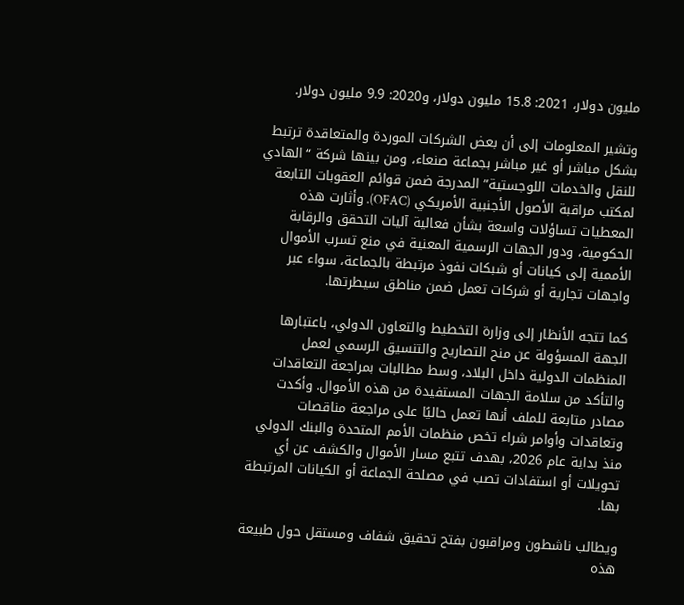مليون دولار، 2021: 15.8 مليون دولار، و2020: 9.9 مليون دولار.

وتشير المعلومات إلى أن بعض الشركات الموردة والمتعاقدة ترتبط بشكل مباشر أو غير مباشر بجماعة صنعاء، ومن بينها شركة “الهادي للنقل والخدمات اللوجستية” المدرجة ضمن قوائم العقوبات التابعة لمكتب مراقبة الأصول الأجنبية الأمريكي (OFAC). وأثارت هذه المعطيات تساؤلات واسعة بشأن فعالية آليات التحقق والرقابة الحكومية، ودور الجهات الرسمية المعنية في منع تسرب الأموال الأممية إلى كيانات أو شبكات نفوذ مرتبطة بالجماعة، سواء عبر واجهات تجارية أو شركات تعمل ضمن مناطق سيطرتها.

كما تتجه الأنظار إلى وزارة التخطيط والتعاون الدولي، باعتبارها الجهة المسؤولة عن منح التصاريح والتنسيق الرسمي لعمل المنظمات الدولية داخل البلاد، وسط مطالبات بمراجعة التعاقدات والتأكد من سلامة الجهات المستفيدة من هذه الأموال. وأكدت مصادر متابعة للملف أنها تعمل حاليًا على مراجعة مناقصات وتعاقدات وأوامر شراء تخص منظمات الأمم المتحدة والبنك الدولي منذ بداية عام 2026، بهدف تتبع مسار الأموال والكشف عن أي تحويلات أو استفادات تصب في مصلحة الجماعة أو الكيانات المرتبطة بها.

ويطالب ناشطون ومراقبون بفتح تحقيق شفاف ومستقل حول طبيعة هذه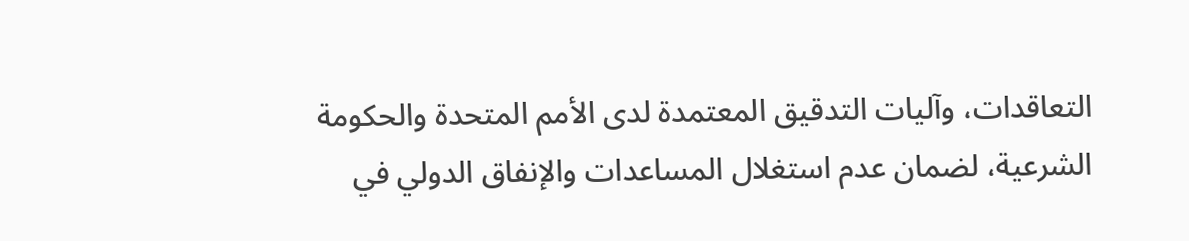التعاقدات، وآليات التدقيق المعتمدة لدى الأمم المتحدة والحكومة الشرعية، لضمان عدم استغلال المساعدات والإنفاق الدولي في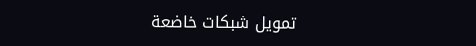تمويل شبكات خاضعة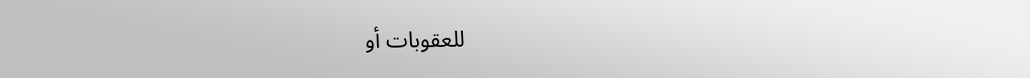للعقوبات أو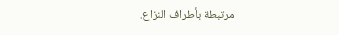مرتبطة بأطراف النزاع.